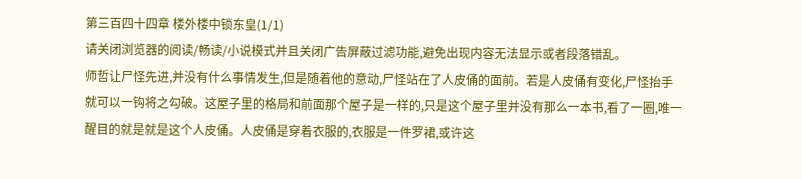第三百四十四章 楼外楼中锁东皇(1/1)
请关闭浏览器的阅读/畅读/小说模式并且关闭广告屏蔽过滤功能,避免出现内容无法显示或者段落错乱。
师哲让尸怪先进,并没有什么事情发生,但是随着他的意动,尸怪站在了人皮俑的面前。若是人皮俑有变化,尸怪抬手就可以一钩将之勾破。这屋子里的格局和前面那个屋子是一样的,只是这个屋子里并没有那么一本书,看了一圈,唯一醒目的就是就是这个人皮俑。人皮俑是穿着衣服的,衣服是一件罗裙,或许这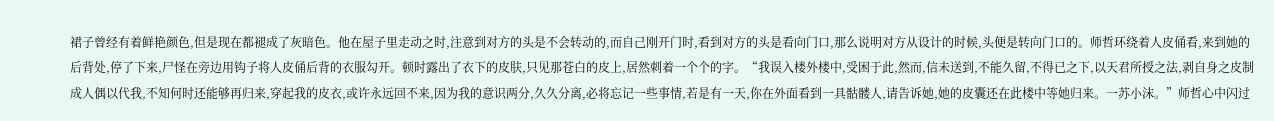裙子曾经有着鲜艳颜色,但是现在都褪成了灰暗色。他在屋子里走动之时,注意到对方的头是不会转动的,而自己刚开门时,看到对方的头是看向门口,那么说明对方从设计的时候,头便是转向门口的。师哲环绕着人皮俑看,来到她的后背处,停了下来,尸怪在旁边用钩子将人皮俑后背的衣服勾开。顿时露出了衣下的皮肤,只见那苍白的皮上,居然刺着一个个的字。“我误入楼外楼中,受困于此,然而,信未送到,不能久留,不得已之下,以天君所授之法,剥自身之皮制成人偶以代我,不知何时还能够再归来,穿起我的皮衣,或许永远回不来,因为我的意识两分,久久分离,必将忘记一些事情,若是有一天,你在外面看到一具骷髅人,请告诉她,她的皮囊还在此楼中等她归来。一苏小沫。”师哲心中闪过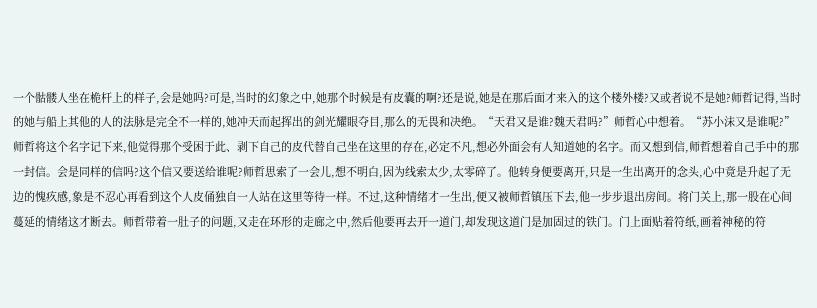一个骷髅人坐在桅杆上的样子,会是她吗?可是,当时的幻象之中,她那个时候是有皮囊的啊?还是说,她是在那后面才来入的这个楼外楼?又或者说不是她?师哲记得,当时的她与船上其他的人的法脉是完全不一样的,她冲天而起挥出的剑光耀眼夺目,那么的无畏和决绝。“天君又是谁?魏天君吗?”师哲心中想着。“苏小沫又是谁呢?”师哲将这个名字记下来,他觉得那个受困于此、剥下自己的皮代替自己坐在这里的存在,必定不凡,想必外面会有人知道她的名字。而又想到信,师哲想着自己手中的那一封信。会是同样的信吗?这个信又要送给谁呢?师哲思索了一会儿,想不明白,因为线索太少,太零碎了。他转身便要离开,只是一生出离开的念头,心中竟是升起了无边的愧疚感,象是不忍心再看到这个人皮俑独自一人站在这里等待一样。不过,这种情绪才一生出,便又被师哲镇压下去,他一步步退出房间。将门关上,那一股在心间蔓延的情绪这才断去。师哲带着一肚子的问题,又走在环形的走廊之中,然后他要再去开一道门,却发现这道门是加固过的铁门。门上面贴着符纸,画着神秘的符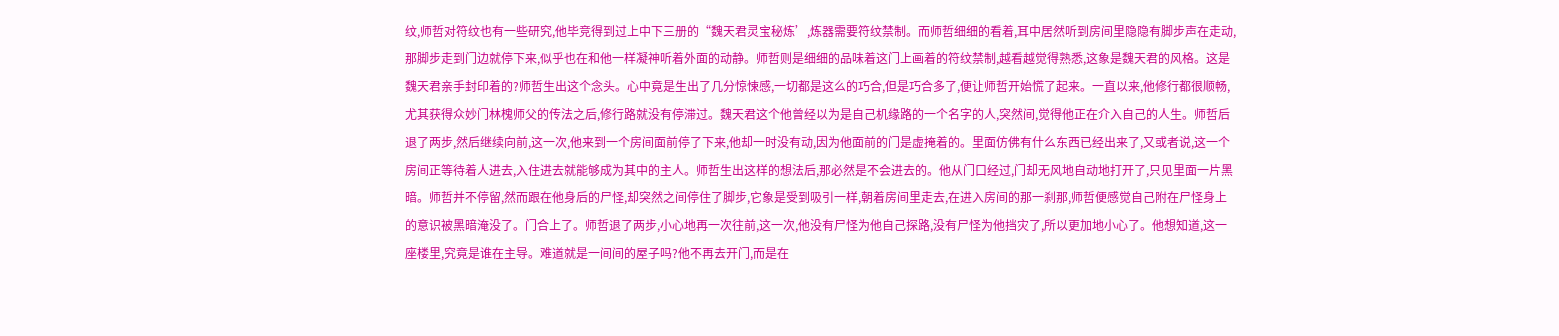纹,师哲对符纹也有一些研究,他毕竞得到过上中下三册的“魏天君灵宝秘炼’,炼器需要符纹禁制。而师哲细细的看着,耳中居然听到房间里隐隐有脚步声在走动,那脚步走到门边就停下来,似乎也在和他一样凝神听着外面的动静。师哲则是细细的品味着这门上画着的符纹禁制,越看越觉得熟悉,这象是魏天君的风格。这是魏天君亲手封印着的?师哲生出这个念头。心中竟是生出了几分惊悚感,一切都是这么的巧合,但是巧合多了,便让师哲开始慌了起来。一直以来,他修行都很顺畅,尤其获得众妙门林槐师父的传法之后,修行路就没有停滞过。魏天君这个他曾经以为是自己机缘路的一个名字的人,突然间,觉得他正在介入自己的人生。师哲后退了两步,然后继续向前,这一次,他来到一个房间面前停了下来,他却一时没有动,因为他面前的门是虚掩着的。里面仿佛有什么东西已经出来了,又或者说,这一个房间正等待着人进去,入住进去就能够成为其中的主人。师哲生出这样的想法后,那必然是不会进去的。他从门口经过,门却无风地自动地打开了,只见里面一片黑暗。师哲并不停留,然而跟在他身后的尸怪,却突然之间停住了脚步,它象是受到吸引一样,朝着房间里走去,在进入房间的那一刹那,师哲便感觉自己附在尸怪身上的意识被黑暗淹没了。门合上了。师哲退了两步,小心地再一次往前,这一次,他没有尸怪为他自己探路,没有尸怪为他挡灾了,所以更加地小心了。他想知道,这一座楼里,究竟是谁在主导。难道就是一间间的屋子吗?他不再去开门,而是在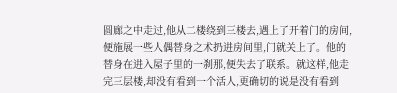圆廊之中走过,他从二楼绕到三楼去,遇上了开着门的房间,便施展一些人偶替身之术扔进房间里,门就关上了。他的替身在进入屋子里的一刹那,便失去了联系。就这样,他走完三层楼,却没有看到一个活人,更确切的说是没有看到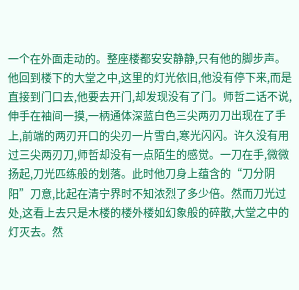一个在外面走动的。整座楼都安安静静,只有他的脚步声。他回到楼下的大堂之中,这里的灯光依旧,他没有停下来,而是直接到门口去,他要去开门,却发现没有了门。师哲二话不说,伸手在袖间一摸,一柄通体深蓝白色三尖两刃刀出现在了手上,前端的两刃开口的尖刃一片雪白,寒光闪闪。许久没有用过三尖两刃刀,师哲却没有一点陌生的感觉。一刀在手,微微扬起,刀光匹练般的划落。此时他刀身上蕴含的“刀分阴阳”刀意,比起在清宁界时不知浓烈了多少倍。然而刀光过处,这看上去只是木楼的楼外楼如幻象般的碎散,大堂之中的灯灭去。然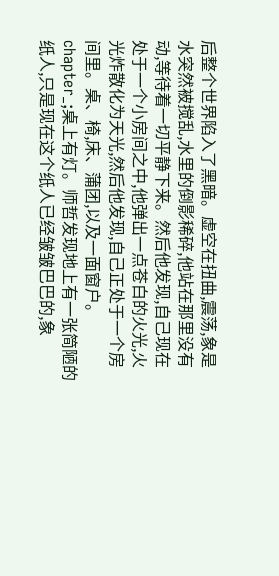后整个世界陷入了黑暗。虚空在扭曲,震荡,象是水突然被搅乱,水里的倒影稀碎,他站在那里没有动,等待着一切平静下来。然后他发现,自己现在处于一个小房间之中,他弹出一点苍白的火光,火光炸散化为天光,然后他发现,自己正处于一个房间里。桌、椅,床、蒲团,以及一面窗户。chapter_;桌上有灯。师哲发现地上有一张简陋的纸人,只是现在这个纸人已经皱皱巴巴的,象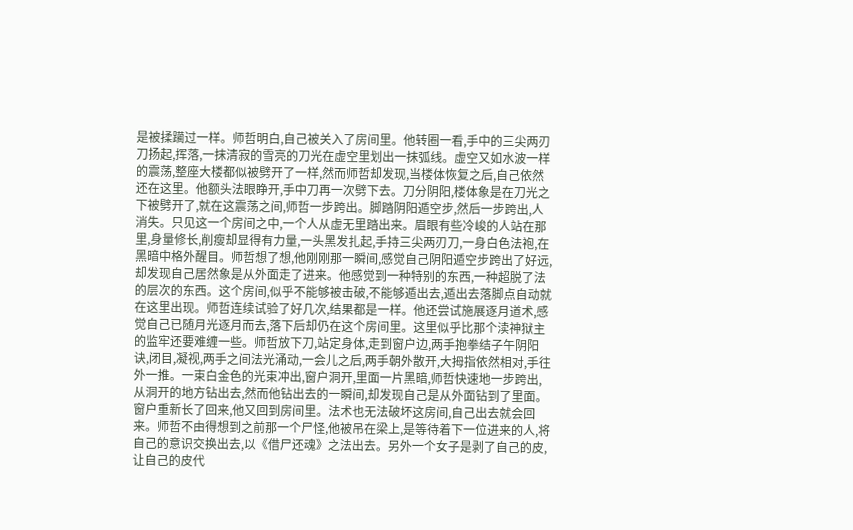是被揉躏过一样。师哲明白,自己被关入了房间里。他转圈一看,手中的三尖两刃刀扬起,挥落,一抹清寂的雪亮的刀光在虚空里划出一抹弧线。虚空又如水波一样的震荡,整座大楼都似被劈开了一样,然而师哲却发现,当楼体恢复之后,自己依然还在这里。他额头法眼睁开,手中刀再一次劈下去。刀分阴阳,楼体象是在刀光之下被劈开了,就在这震荡之间,师哲一步跨出。脚踏阴阳遁空步,然后一步跨出,人消失。只见这一个房间之中,一个人从虚无里踏出来。眉眼有些冷峻的人站在那里,身量修长,削瘦却显得有力量,一头黑发扎起,手持三尖两刃刀,一身白色法袍,在黑暗中格外醒目。师哲想了想,他刚刚那一瞬间,感觉自己阴阳遁空步跨出了好远,却发现自己居然象是从外面走了进来。他感觉到一种特别的东西,一种超脱了法的层次的东西。这个房间,似乎不能够被击破,不能够遁出去,遁出去落脚点自动就在这里出现。师哲连续试验了好几次,结果都是一样。他还尝试施展逐月道术,感觉自己已随月光逐月而去,落下后却仍在这个房间里。这里似乎比那个渎神狱主的监牢还要难缠一些。师哲放下刀,站定身体,走到窗户边,两手抱拳结子午阴阳诀,闭目,凝视,两手之间法光涌动,一会儿之后,两手朝外散开,大拇指依然相对,手往外一推。一束白金色的光束冲出,窗户洞开,里面一片黑暗,师哲快速地一步跨出,从洞开的地方钻出去,然而他钻出去的一瞬间,却发现自己是从外面钻到了里面。窗户重新长了回来,他又回到房间里。法术也无法破坏这房间,自己出去就会回来。师哲不由得想到之前那一个尸怪,他被吊在梁上,是等待着下一位进来的人,将自己的意识交换出去,以《借尸还魂》之法出去。另外一个女子是剥了自己的皮,让自己的皮代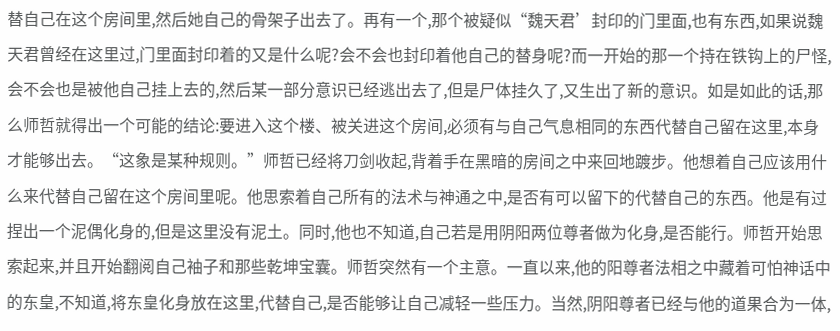替自己在这个房间里,然后她自己的骨架子出去了。再有一个,那个被疑似“魏天君’封印的门里面,也有东西,如果说魏天君曾经在这里过,门里面封印着的又是什么呢?会不会也封印着他自己的替身呢?而一开始的那一个持在铁钩上的尸怪,会不会也是被他自己挂上去的,然后某一部分意识已经逃出去了,但是尸体挂久了,又生出了新的意识。如是如此的话,那么师哲就得出一个可能的结论:要进入这个楼、被关进这个房间,必须有与自己气息相同的东西代替自己留在这里,本身才能够出去。“这象是某种规则。”师哲已经将刀剑收起,背着手在黑暗的房间之中来回地踱步。他想着自己应该用什么来代替自己留在这个房间里呢。他思索着自己所有的法术与神通之中,是否有可以留下的代替自己的东西。他是有过捏出一个泥偶化身的,但是这里没有泥土。同时,他也不知道,自己若是用阴阳两位尊者做为化身,是否能行。师哲开始思索起来,并且开始翻阅自己袖子和那些乾坤宝囊。师哲突然有一个主意。一直以来,他的阳尊者法相之中藏着可怕神话中的东皇,不知道,将东皇化身放在这里,代替自己,是否能够让自己减轻一些压力。当然,阴阳尊者已经与他的道果合为一体,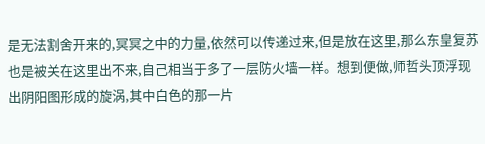是无法割舍开来的,冥冥之中的力量,依然可以传递过来,但是放在这里,那么东皇复苏也是被关在这里出不来,自己相当于多了一层防火墙一样。想到便做,师哲头顶浮现出阴阳图形成的旋涡,其中白色的那一片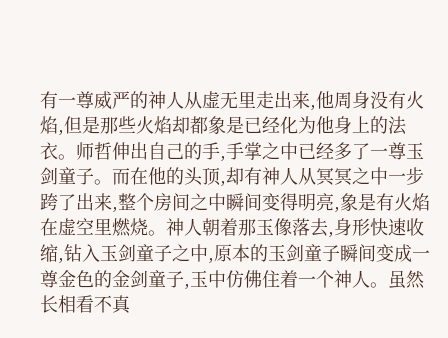有一尊威严的神人从虚无里走出来,他周身没有火焰,但是那些火焰却都象是已经化为他身上的法衣。师哲伸出自己的手,手掌之中已经多了一尊玉剑童子。而在他的头顶,却有神人从冥冥之中一步跨了出来,整个房间之中瞬间变得明亮,象是有火焰在虚空里燃烧。神人朝着那玉像落去,身形快速收缩,钻入玉剑童子之中,原本的玉剑童子瞬间变成一尊金色的金剑童子,玉中仿佛住着一个神人。虽然长相看不真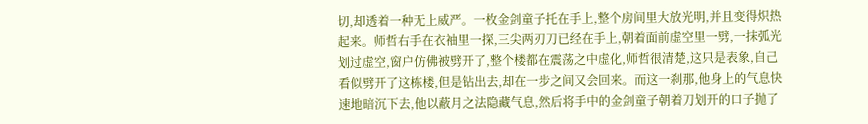切,却透着一种无上威严。一枚金剑童子托在手上,整个房间里大放光明,并且变得炽热起来。师哲右手在衣袖里一探,三尖两刃刀已经在手上,朝着面前虚空里一劈,一抹弧光划过虚空,窗户仿佛被劈开了,整个楼都在震荡之中虚化,师哲很清楚,这只是表象,自己看似劈开了这栋楼,但是钻出去,却在一步之间又会回来。而这一刹那,他身上的气息快速地暗沉下去,他以蔽月之法隐藏气息,然后将手中的金剑童子朝着刀划开的口子抛了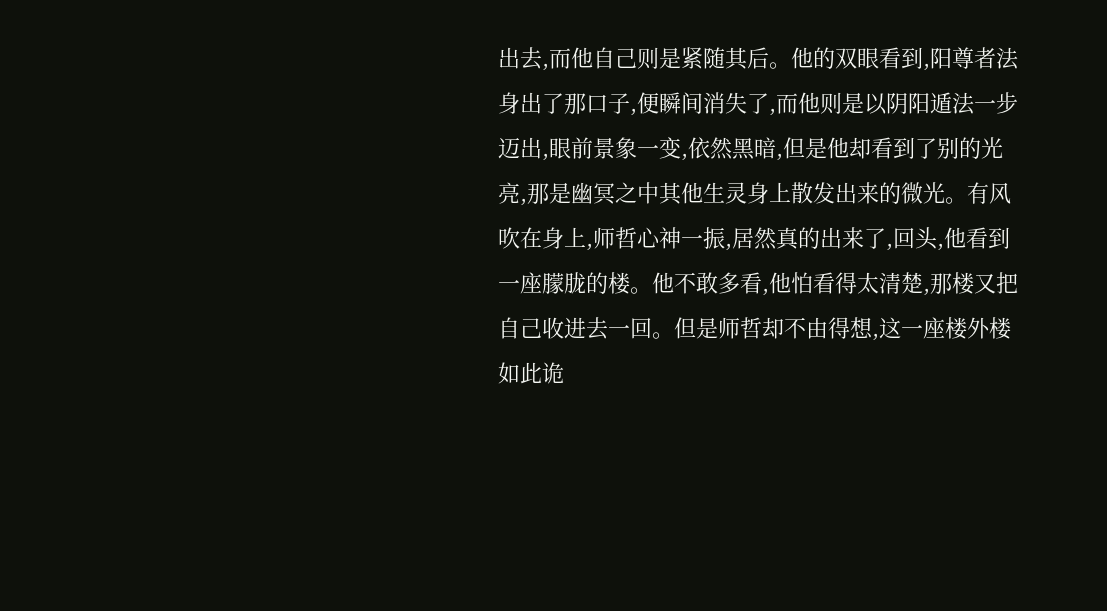出去,而他自己则是紧随其后。他的双眼看到,阳尊者法身出了那口子,便瞬间消失了,而他则是以阴阳遁法一步迈出,眼前景象一变,依然黑暗,但是他却看到了别的光亮,那是幽冥之中其他生灵身上散发出来的微光。有风吹在身上,师哲心神一振,居然真的出来了,回头,他看到一座朦胧的楼。他不敢多看,他怕看得太清楚,那楼又把自己收进去一回。但是师哲却不由得想,这一座楼外楼如此诡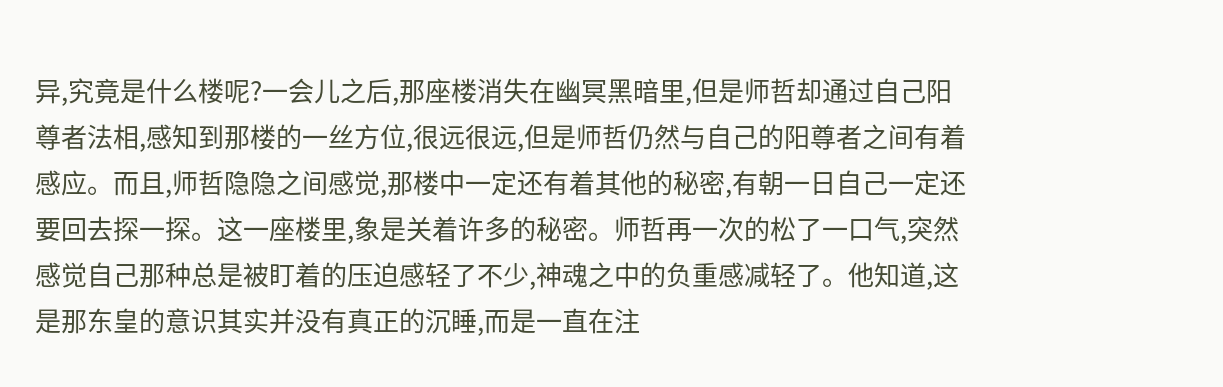异,究竟是什么楼呢?一会儿之后,那座楼消失在幽冥黑暗里,但是师哲却通过自己阳尊者法相,感知到那楼的一丝方位,很远很远,但是师哲仍然与自己的阳尊者之间有着感应。而且,师哲隐隐之间感觉,那楼中一定还有着其他的秘密,有朝一日自己一定还要回去探一探。这一座楼里,象是关着许多的秘密。师哲再一次的松了一口气,突然感觉自己那种总是被盯着的压迫感轻了不少,神魂之中的负重感减轻了。他知道,这是那东皇的意识其实并没有真正的沉睡,而是一直在注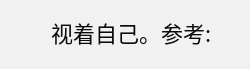视着自己。参考: